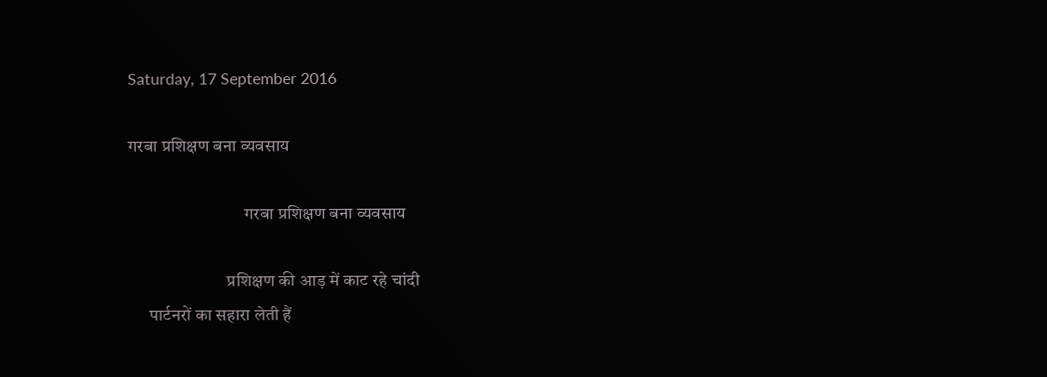Saturday, 17 September 2016

गरबा प्रशिक्षण बना व्यवसाय

                                 गरबा प्रशिक्षण बना व्यवसाय

                            प्रशिक्षण की आड़ में काट रहे चांदी
      पार्टनरों का सहारा लेती हैं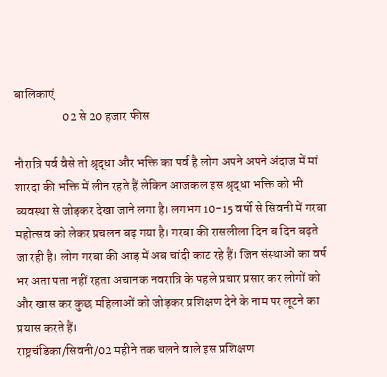बालिकाएं
                   02 से 20 हजार फीस

नौरात्रि पर्व वैसे तो श्रृद्धा और भक्ति का पर्व है लोग अपने अपने अंदाज में मां शारदा की भक्ति में लीन रहते हैं लेकिन आजकल इस श्रृद्धा भक्ति को भी व्यवस्था से जोड़कर देखा जाने लगा है। लगभग 10-15 वर्षो से सिवनी में गरबा महोत्सव को लेकर प्रचलन बढ़ गया है। गरबा की रासलीला दिन ब दिन बढ़ते जा रही है। लोग गरबा की आड़ में अब चांदी काट रहे हैं। जिन संस्थाओं का वर्ष भर अता पता नहीं रहता अचानक नवरात्रि के पहले प्रचार प्रसार कर लोगों को और खास कर कुछ महिलाओं को जोड़कर प्रशिक्षण देने के नाम पर लूटने का प्रयास करते हैं।
राष्ट्रचंडिका/सिवनी/02 महीने तक चलने वाले इस प्रशिक्षण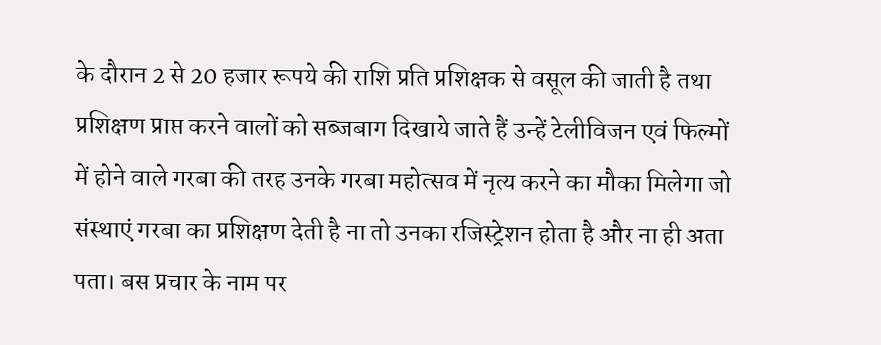के दौरान 2 से 20 हजार रूपये की राशि प्रति प्रशिक्षक से वसूल की जाती है तथा प्रशिक्षण प्राप्त करने वालों को सब्जबाग दिखाये जाते हैं उन्हें टेलीविजन एवं फिल्मों में होने वाले गरबा की तरह उनके गरबा महोत्सव में नृत्य करने का मौका मिलेगा जो संस्थाएं गरबा का प्रशिक्षण देती है ना तो उनका रजिस्ट्रेशन होता है और ना ही अता पता। बस प्रचार के नाम पर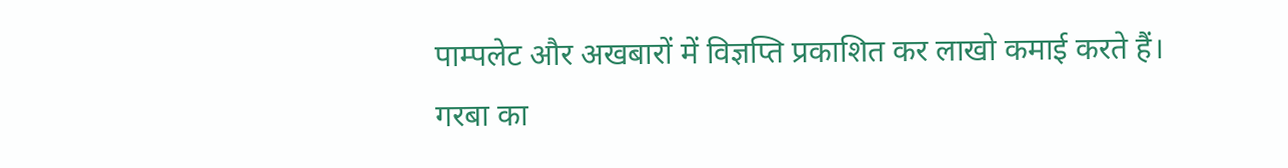पाम्पलेट और अखबारों में विज्ञप्ति प्रकाशित कर लाखो कमाई करते हैं।
गरबा का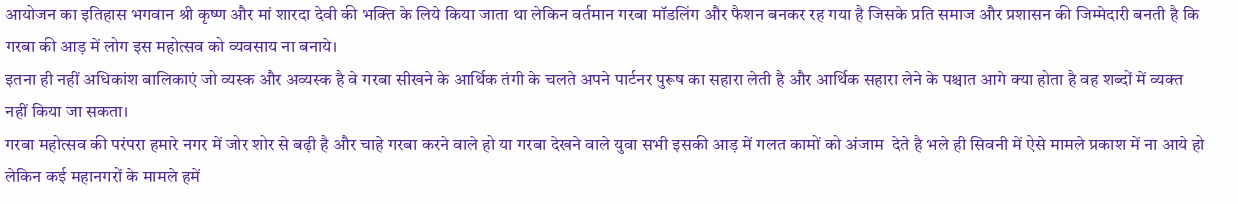आयोजन का इतिहास भगवान श्री कृष्ण और मां शारदा देवी की भक्ति के लिये किया जाता था लेकिन वर्तमान गरबा मॉडलिंग और फैशन बनकर रह गया है जिसके प्रति समाज और प्रशासन की जिम्मेदारी बनती है कि गरबा की आड़ में लोग इस महोत्सव को व्यवसाय ना बनाये।
इतना ही नहीं अधिकांश बालिकाएं जो व्यस्क और अव्यस्क है वे गरबा सीखने के आर्थिक तंगी के चलते अपने पार्टनर पुरूष का सहारा लेती है और आर्थिक सहारा लेने के पश्चात आगे क्या होता है वह शब्दों में व्यक्त नहीं किया जा सकता।
गरबा महोत्सव की परंपरा हमारे नगर में जोर शोर से बढ़ी है और चाहे गरबा करने वाले हो या गरबा देखने वाले युवा सभी इसकी आड़ में गलत कामों को अंजाम  देते है भले ही सिवनी में ऐसे मामले प्रकाश में ना आये हो लेकिन कई महानगरों के मामले हमें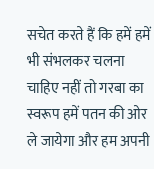सचेत करते हैं कि हमें हमें भी संभलकर चलना चाहिए नहीं तो गरबा का स्वरूप हमें पतन की ओर ले जायेगा और हम अपनी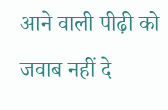आने वाली पीढ़ी को जवाब नहीं दे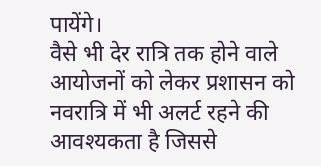पायेंगे।
वैसे भी देर रात्रि तक होने वाले आयोजनों को लेकर प्रशासन को नवरात्रि में भी अलर्ट रहने की आवश्यकता है जिससे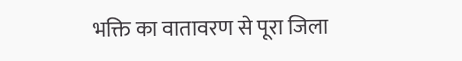भक्ति का वातावरण से पूरा जिला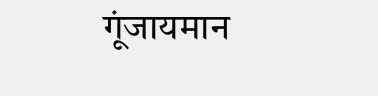गूंजायमान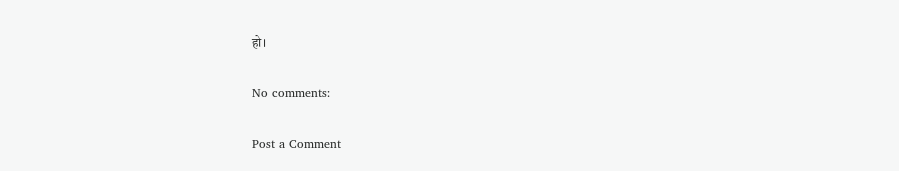हो।

No comments:

Post a Comment